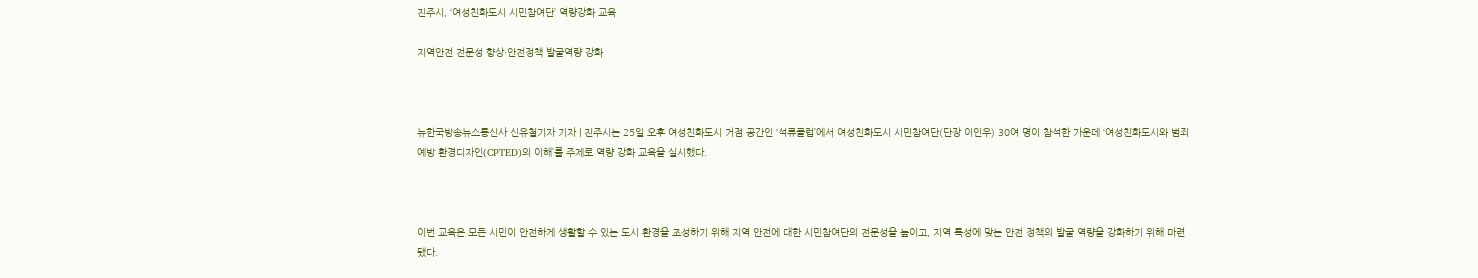진주시, ‘여성친화도시 시민참여단’ 역량강화 교육

지역안전 전문성 향상·안전정책 발굴역량 강화



뉴한국방송뉴스통신사 신유철기자 기자 | 진주시는 25일 오후 여성친화도시 거점 공간인 ‘석류클럽’에서 여성친화도시 시민참여단(단장 이인우) 30여 명이 참석한 가운데 ‘여성친화도시와 범죄예방 환경디자인(CPTED)의 이해’를 주제로 역량 강화 교육을 실시했다.



이번 교육은 모든 시민이 안전하게 생활할 수 있는 도시 환경을 조성하기 위해 지역 안전에 대한 시민참여단의 전문성을 높이고, 지역 특성에 맞는 안전 정책의 발굴 역량을 강화하기 위해 마련됐다.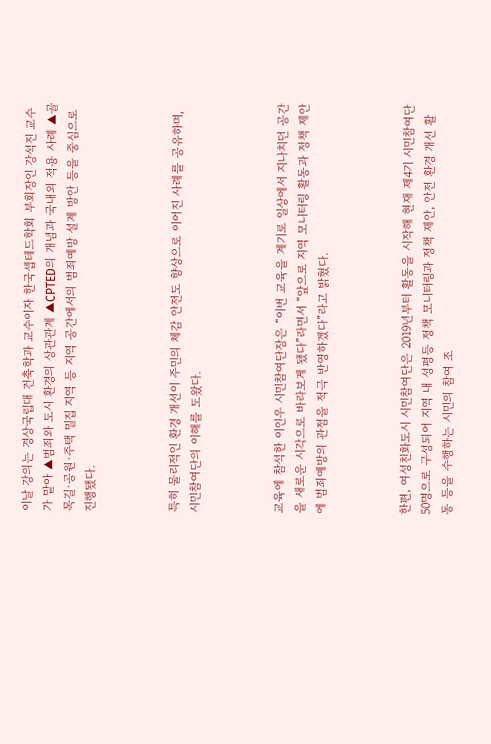이날 강의는 경상국립대 건축학과 교수이자 한국셉테드학회 부회장인 강석진 교수가 맡아 ▲범죄와 도시 환경의 상관관계 ▲CPTED의 개념과 국내외 적용 사례 ▲골목길·공원·주택 밀집 지역 등 지역 공간에서의 범죄예방 설계 방안 등을 중심으로 진행됐다.



특히 물리적인 환경 개선이 주민의 체감 안전도 향상으로 이어진 사례를 공유하며, 시민참여단의 이해를 도왔다.



교육에 참석한 이인우 시민참여단장은 “이번 교육을 계기로 일상에서 지나치던 공간을 새로운 시각으로 바라보게 됐다”라면서 “앞으로 지역 모니터링 활동과 정책 제안에 범죄예방의 관점을 적극 반영하겠다”라고 밝혔다.



한편, 여성친화도시 시민참여단은 2019년부터 활동을 시작해 현재 제4기 시민참여단 50명으로 구성되어 지역 내 성평등 정책 모니터링과 정책 제안, 안전 환경 개선 활동 등을 수행하는 시민의 참여 조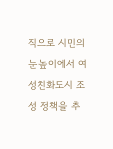직으로 시민의 눈높이에서 여성친화도시 조성 정책을 추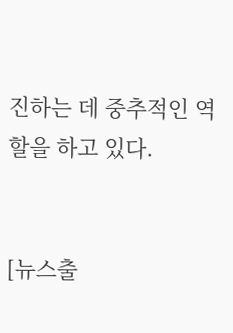진하는 데 중추적인 역할을 하고 있다.


[뉴스출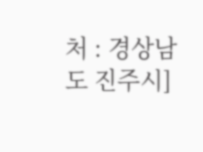처 : 경상남도 진주시]